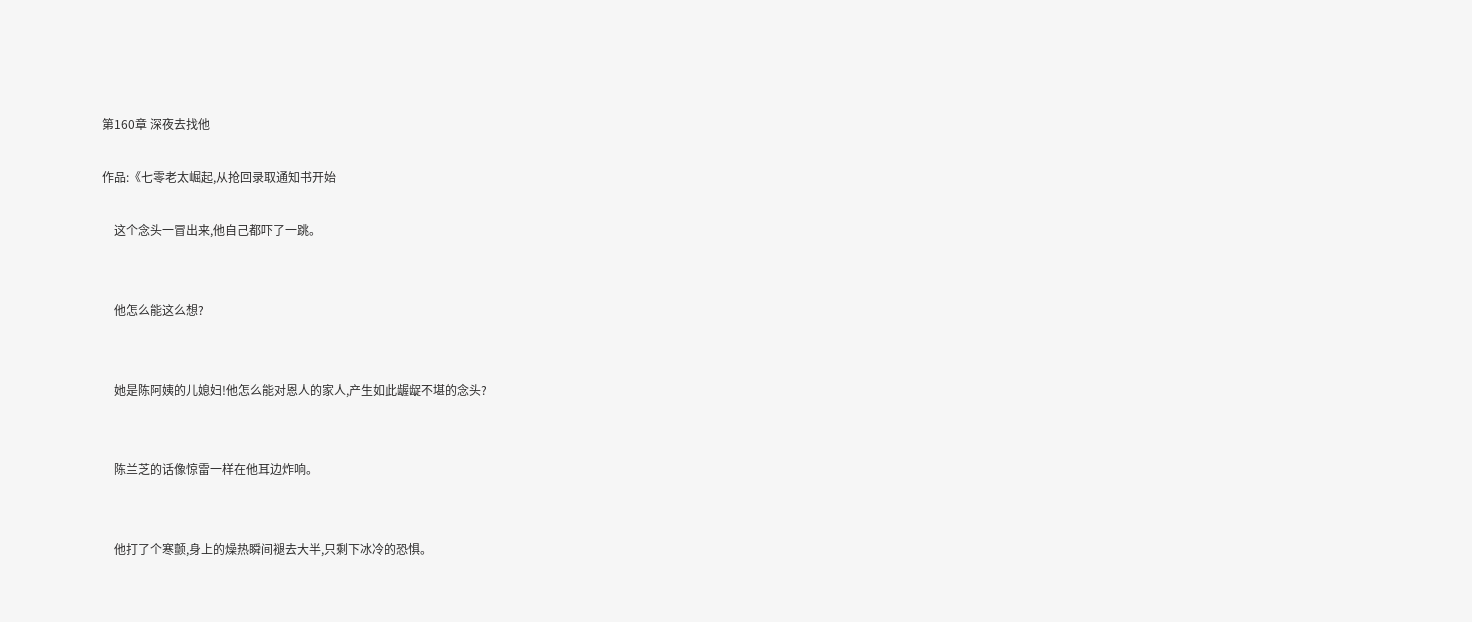第160章 深夜去找他

作品:《七零老太崛起,从抢回录取通知书开始

    这个念头一冒出来,他自己都吓了一跳。


    他怎么能这么想?


    她是陈阿姨的儿媳妇!他怎么能对恩人的家人,产生如此龌龊不堪的念头?


    陈兰芝的话像惊雷一样在他耳边炸响。


    他打了个寒颤,身上的燥热瞬间褪去大半,只剩下冰冷的恐惧。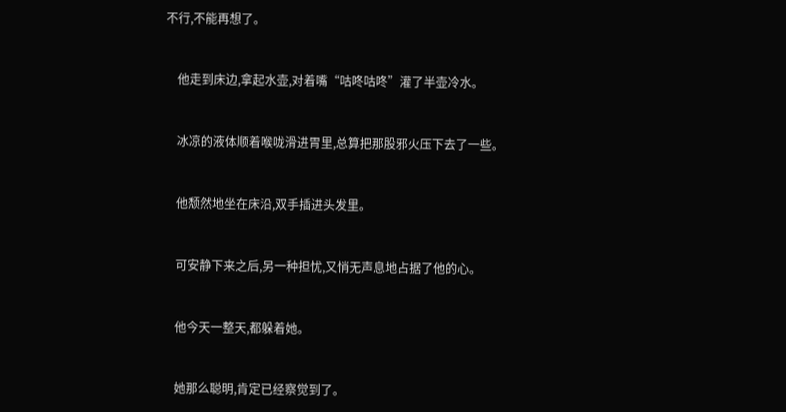不行,不能再想了。


    他走到床边,拿起水壶,对着嘴“咕咚咕咚”灌了半壶冷水。


    冰凉的液体顺着喉咙滑进胃里,总算把那股邪火压下去了一些。


    他颓然地坐在床沿,双手插进头发里。


    可安静下来之后,另一种担忧,又悄无声息地占据了他的心。


    他今天一整天,都躲着她。


    她那么聪明,肯定已经察觉到了。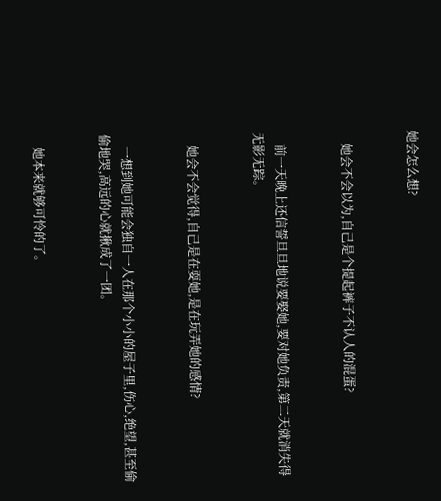她会怎么想?


    她会不会以为,自己是个提起裤子不认人的混蛋?


    前一天晚上还信誓旦旦地说要娶她,要对她负责,第二天就消失得无影无踪。


    她会不会觉得,自己是在耍她,是在玩弄她的感情?


    一想到她可能会独自一人在那个小小的屋子里,伤心,绝望,甚至偷偷地哭,高远的心就揪成了一团。


    她本来就够可怜的了。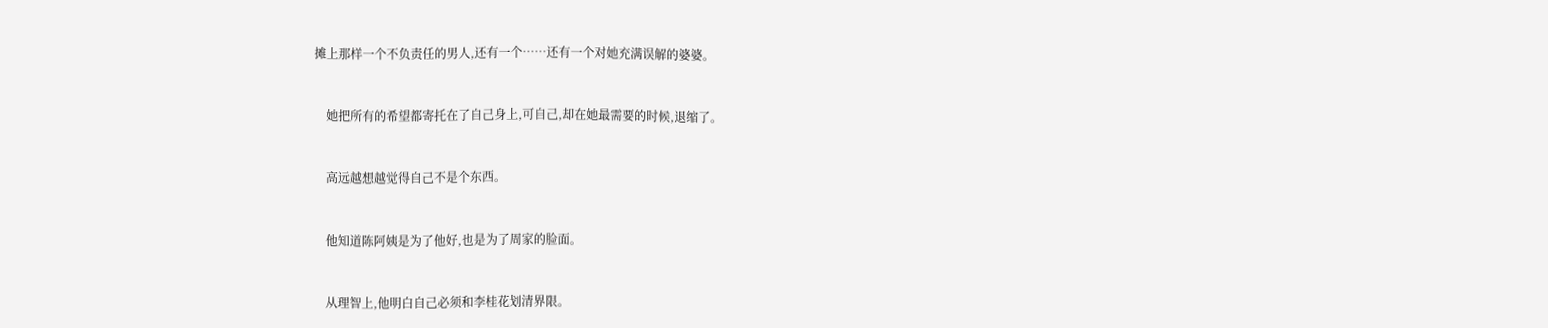摊上那样一个不负责任的男人,还有一个……还有一个对她充满误解的婆婆。


    她把所有的希望都寄托在了自己身上,可自己,却在她最需要的时候,退缩了。


    高远越想越觉得自己不是个东西。


    他知道陈阿姨是为了他好,也是为了周家的脸面。


    从理智上,他明白自己必须和李桂花划清界限。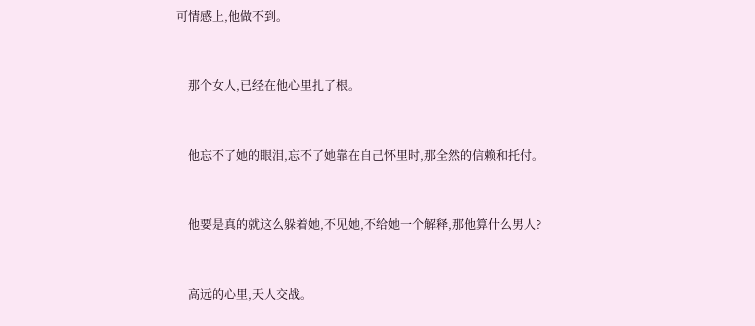可情感上,他做不到。


    那个女人,已经在他心里扎了根。


    他忘不了她的眼泪,忘不了她靠在自己怀里时,那全然的信赖和托付。


    他要是真的就这么躲着她,不见她,不给她一个解释,那他算什么男人?


    高远的心里,天人交战。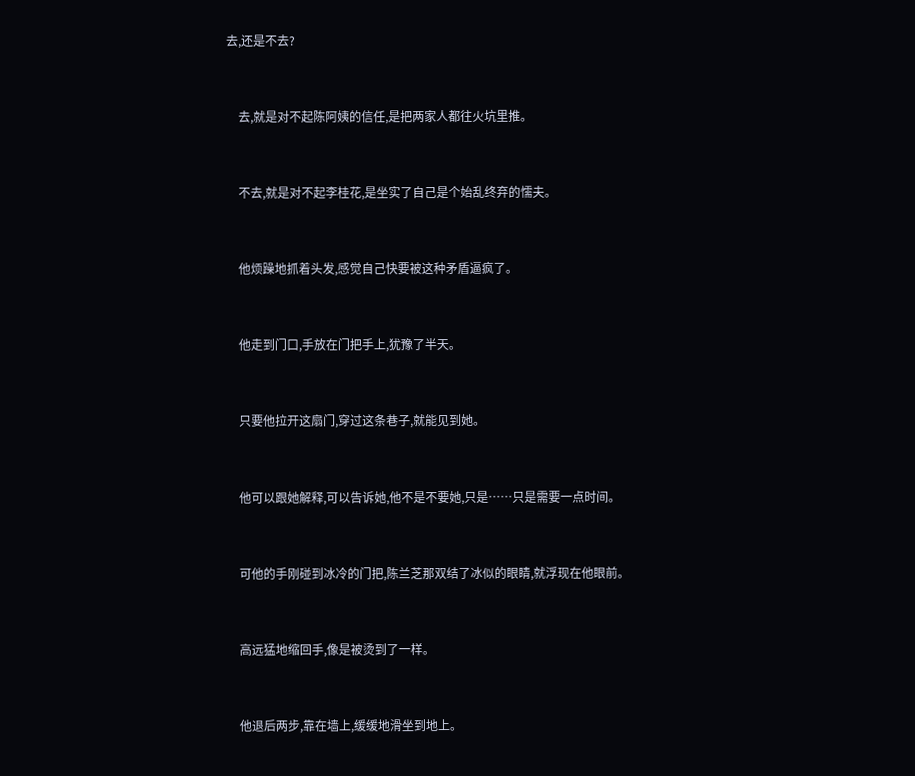去,还是不去?


    去,就是对不起陈阿姨的信任,是把两家人都往火坑里推。


    不去,就是对不起李桂花,是坐实了自己是个始乱终弃的懦夫。


    他烦躁地抓着头发,感觉自己快要被这种矛盾逼疯了。


    他走到门口,手放在门把手上,犹豫了半天。


    只要他拉开这扇门,穿过这条巷子,就能见到她。


    他可以跟她解释,可以告诉她,他不是不要她,只是……只是需要一点时间。


    可他的手刚碰到冰冷的门把,陈兰芝那双结了冰似的眼睛,就浮现在他眼前。


    高远猛地缩回手,像是被烫到了一样。


    他退后两步,靠在墙上,缓缓地滑坐到地上。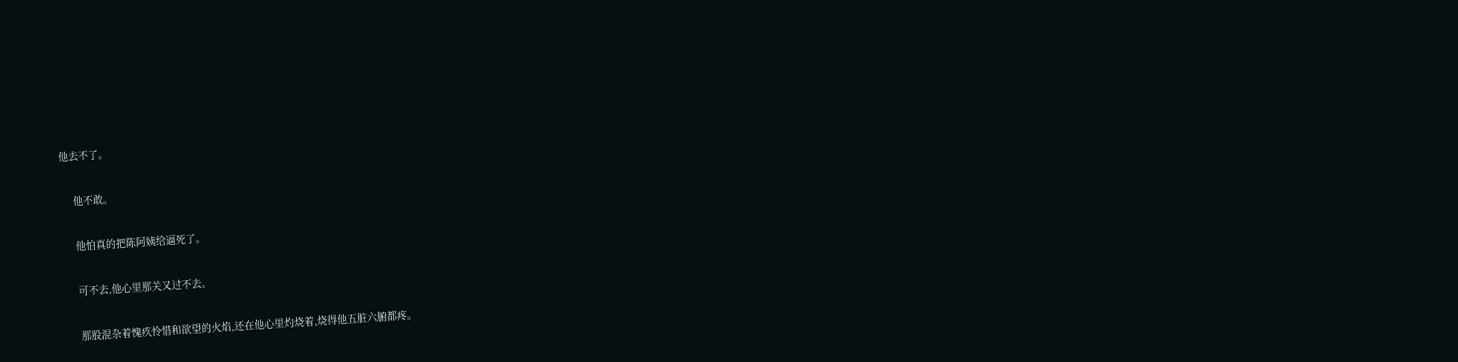他去不了。


    他不敢。


    他怕真的把陈阿姨给逼死了。


    可不去,他心里那关又过不去。


    那股混杂着愧疚怜惜和欲望的火焰,还在他心里灼烧着,烧得他五脏六腑都疼。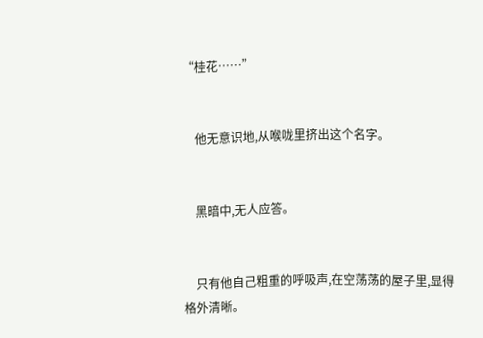“桂花……”


    他无意识地,从喉咙里挤出这个名字。


    黑暗中,无人应答。


    只有他自己粗重的呼吸声,在空荡荡的屋子里,显得格外清晰。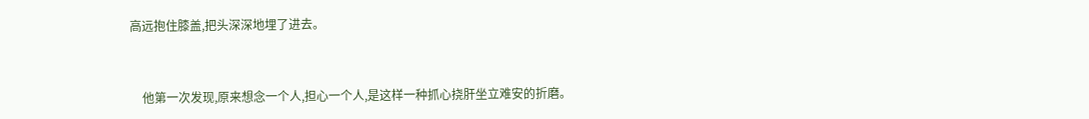高远抱住膝盖,把头深深地埋了进去。


    他第一次发现,原来想念一个人,担心一个人,是这样一种抓心挠肝坐立难安的折磨。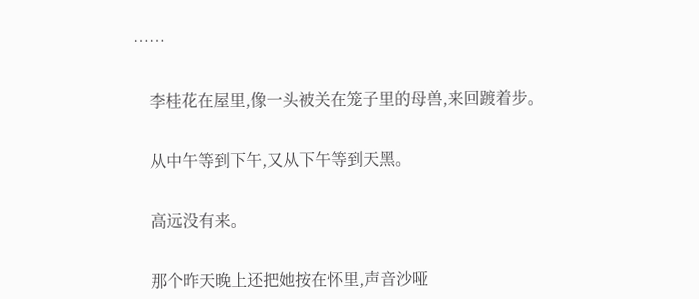……


    李桂花在屋里,像一头被关在笼子里的母兽,来回踱着步。


    从中午等到下午,又从下午等到天黑。


    高远没有来。


    那个昨天晚上还把她按在怀里,声音沙哑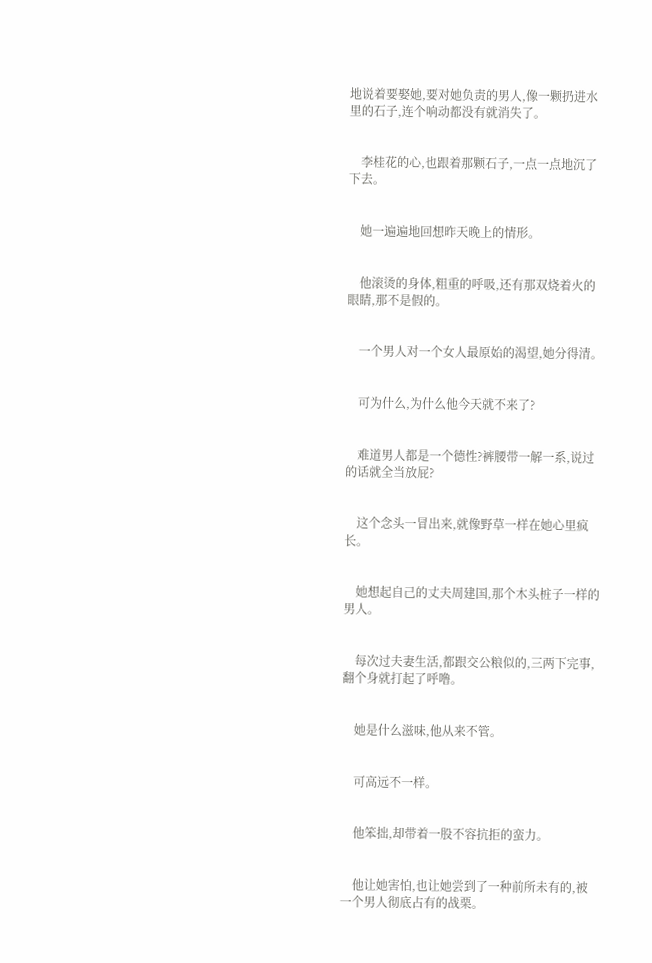地说着要娶她,要对她负责的男人,像一颗扔进水里的石子,连个响动都没有就消失了。


    李桂花的心,也跟着那颗石子,一点一点地沉了下去。


    她一遍遍地回想昨天晚上的情形。


    他滚烫的身体,粗重的呼吸,还有那双烧着火的眼睛,那不是假的。


    一个男人对一个女人最原始的渴望,她分得清。


    可为什么,为什么他今天就不来了?


    难道男人都是一个德性?裤腰带一解一系,说过的话就全当放屁?


    这个念头一冒出来,就像野草一样在她心里疯长。


    她想起自己的丈夫周建国,那个木头桩子一样的男人。


    每次过夫妻生活,都跟交公粮似的,三两下完事,翻个身就打起了呼噜。


    她是什么滋味,他从来不管。


    可高远不一样。


    他笨拙,却带着一股不容抗拒的蛮力。


    他让她害怕,也让她尝到了一种前所未有的,被一个男人彻底占有的战栗。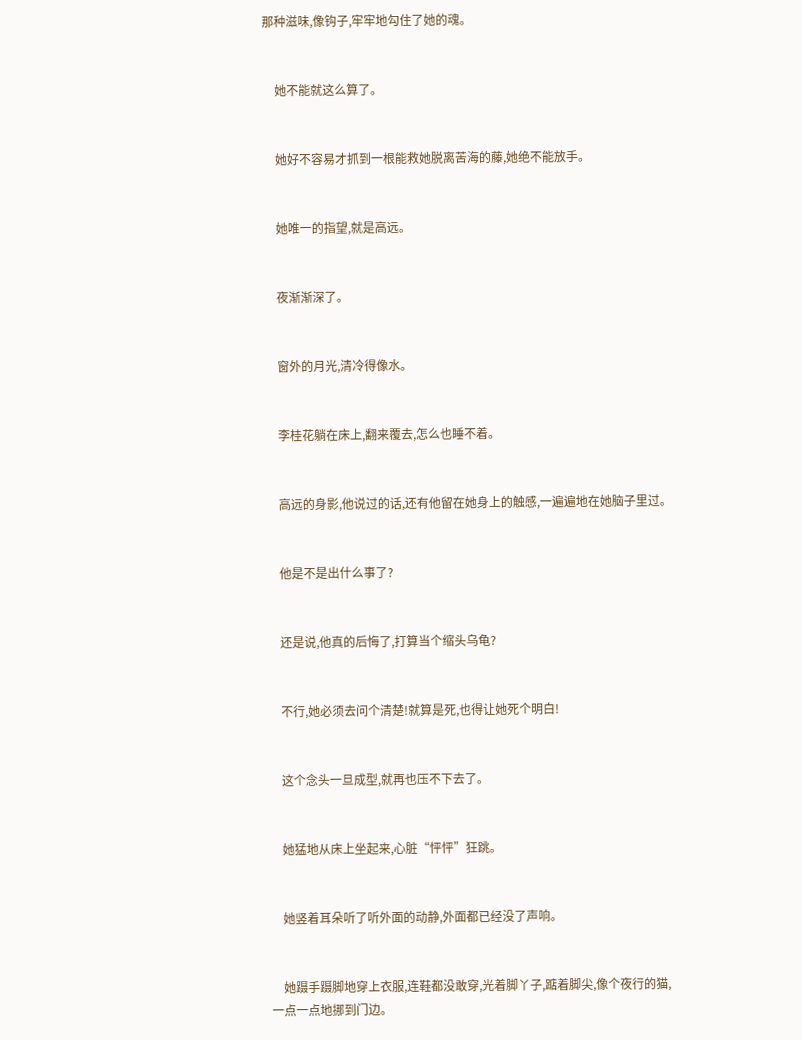那种滋味,像钩子,牢牢地勾住了她的魂。


    她不能就这么算了。


    她好不容易才抓到一根能救她脱离苦海的藤,她绝不能放手。


    她唯一的指望,就是高远。


    夜渐渐深了。


    窗外的月光,清冷得像水。


    李桂花躺在床上,翻来覆去,怎么也睡不着。


    高远的身影,他说过的话,还有他留在她身上的触感,一遍遍地在她脑子里过。


    他是不是出什么事了?


    还是说,他真的后悔了,打算当个缩头乌龟?


    不行,她必须去问个清楚!就算是死,也得让她死个明白!


    这个念头一旦成型,就再也压不下去了。


    她猛地从床上坐起来,心脏“怦怦”狂跳。


    她竖着耳朵听了听外面的动静,外面都已经没了声响。


    她蹑手蹑脚地穿上衣服,连鞋都没敢穿,光着脚丫子,踮着脚尖,像个夜行的猫,一点一点地挪到门边。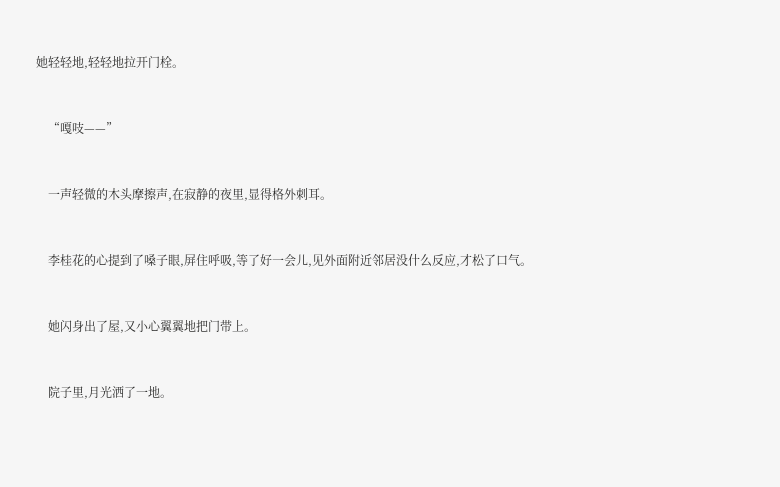她轻轻地,轻轻地拉开门栓。


    “嘎吱——”


    一声轻微的木头摩擦声,在寂静的夜里,显得格外刺耳。


    李桂花的心提到了嗓子眼,屏住呼吸,等了好一会儿,见外面附近邻居没什么反应,才松了口气。


    她闪身出了屋,又小心翼翼地把门带上。


    院子里,月光洒了一地。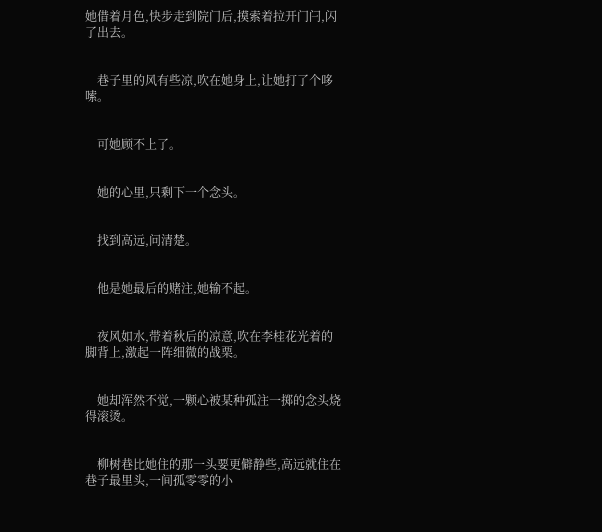她借着月色,快步走到院门后,摸索着拉开门闩,闪了出去。


    巷子里的风有些凉,吹在她身上,让她打了个哆嗦。


    可她顾不上了。


    她的心里,只剩下一个念头。


    找到高远,问清楚。


    他是她最后的赌注,她输不起。


    夜风如水,带着秋后的凉意,吹在李桂花光着的脚背上,激起一阵细微的战栗。


    她却浑然不觉,一颗心被某种孤注一掷的念头烧得滚烫。


    柳树巷比她住的那一头要更僻静些,高远就住在巷子最里头,一间孤零零的小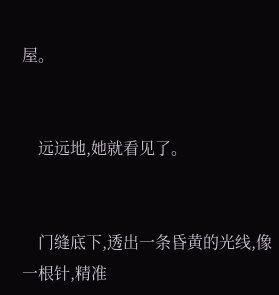屋。


    远远地,她就看见了。


    门缝底下,透出一条昏黄的光线,像一根针,精准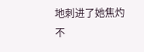地刺进了她焦灼不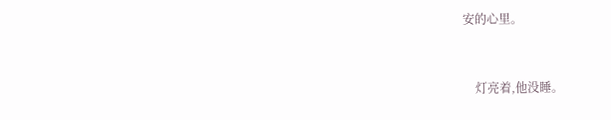安的心里。


    灯亮着,他没睡。